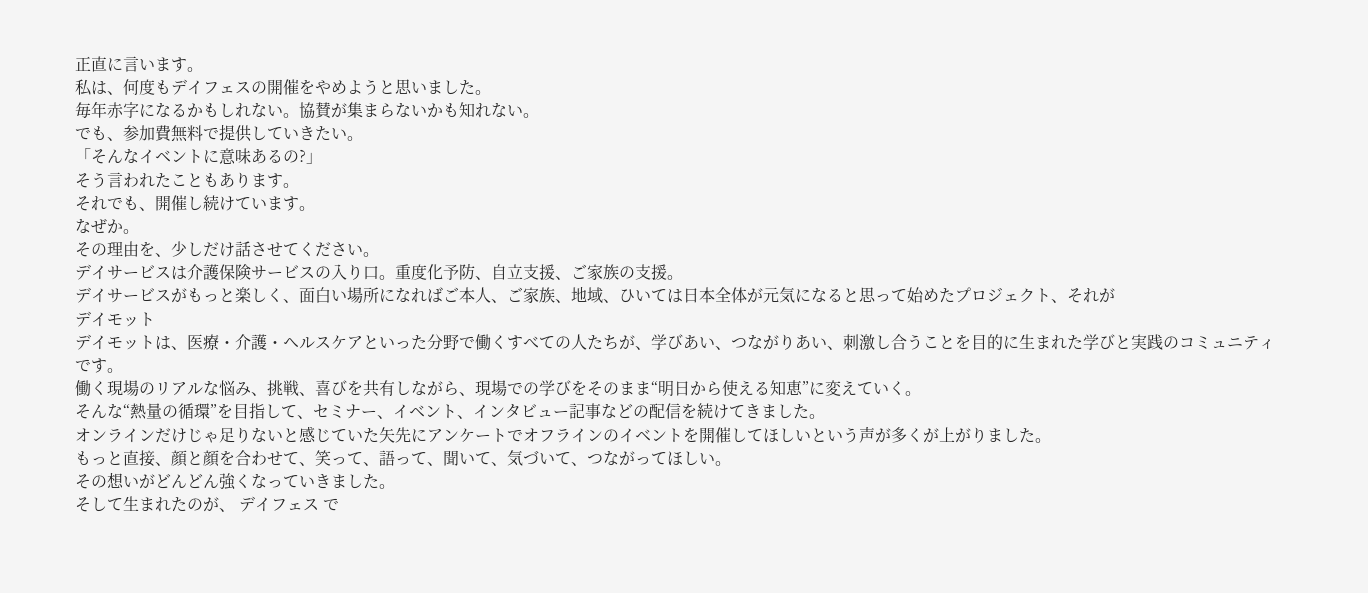正直に言います。
私は、何度もデイフェスの開催をやめようと思いました。
毎年赤字になるかもしれない。協賛が集まらないかも知れない。
でも、参加費無料で提供していきたい。
「そんなイベントに意味あるの?」
そう言われたこともあります。
それでも、開催し続けています。
なぜか。
その理由を、少しだけ話させてください。
デイサービスは介護保険サービスの入り口。重度化予防、自立支援、ご家族の支援。
デイサービスがもっと楽しく、面白い場所になればご本人、ご家族、地域、ひいては日本全体が元気になると思って始めたプロジェクト、それが
デイモット
デイモットは、医療・介護・ヘルスケアといった分野で働くすべての人たちが、学びあい、つながりあい、刺激し合うことを目的に生まれた学びと実践のコミュニティです。
働く現場のリアルな悩み、挑戦、喜びを共有しながら、現場での学びをそのまま“明日から使える知恵”に変えていく。
そんな“熱量の循環”を目指して、セミナー、イベント、インタビュー記事などの配信を続けてきました。
オンラインだけじゃ足りないと感じていた矢先にアンケートでオフラインのイベントを開催してほしいという声が多くが上がりました。
もっと直接、顔と顔を合わせて、笑って、語って、聞いて、気づいて、つながってほしい。
その想いがどんどん強くなっていきました。
そして生まれたのが、 デイフェス で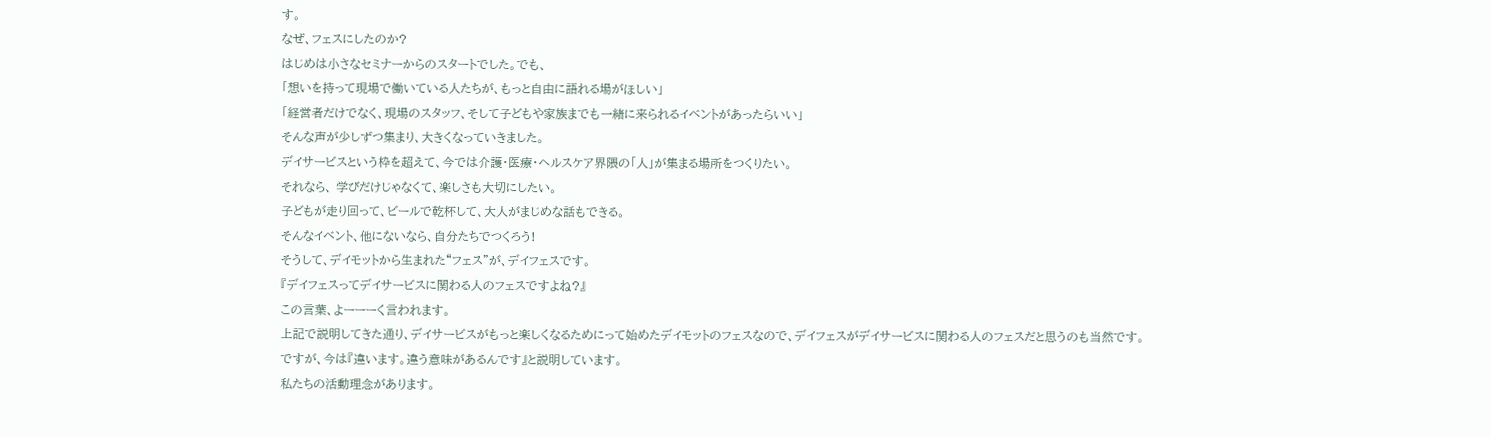す。
なぜ、フェスにしたのか?
はじめは小さなセミナーからのスタートでした。でも、
「想いを持って現場で働いている人たちが、もっと自由に語れる場がほしい」
「経営者だけでなく、現場のスタッフ、そして子どもや家族までも一緒に来られるイベントがあったらいい」
そんな声が少しずつ集まり、大きくなっていきました。
デイサービスという枠を超えて、今では介護・医療・ヘルスケア界隈の「人」が集まる場所をつくりたい。
それなら、 学びだけじゃなくて、楽しさも大切にしたい。
子どもが走り回って、ビールで乾杯して、大人がまじめな話もできる。
そんなイベント、他にないなら、自分たちでつくろう!
そうして、デイモットから生まれた“フェス”が、デイフェスです。
『デイフェスってデイサービスに関わる人のフェスですよね?』
この言葉、よーーーく言われます。
上記で説明してきた通り、デイサービスがもっと楽しくなるためにって始めたデイモットのフェスなので、デイフェスがデイサービスに関わる人のフェスだと思うのも当然です。
ですが、今は『違います。違う意味があるんです』と説明しています。
私たちの活動理念があります。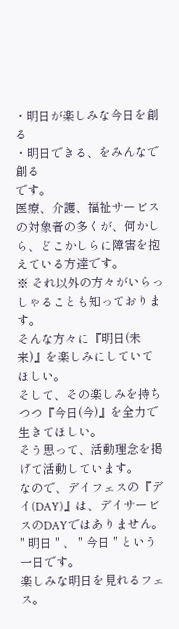・明日が楽しみな今日を創る
・明日できる、をみんなで創る
です。
医療、介護、福祉サービスの対象者の多くが、何かしら、どこかしらに障害を抱えている方達です。
※ それ以外の方々がいらっしゃることも知っております。
そんな方々に『明日(未来)』を楽しみにしていてほしい。
そして、その楽しみを持ちつつ『今日(今)』を全力で生きてほしい。
そう思って、活動理念を掲げて活動しています。
なので、デイフェスの『デイ(DAY)』は、デイサービスのDAYではありません。
" 明日 " 、 " 今日 " という一日です。
楽しみな明日を見れるフェス。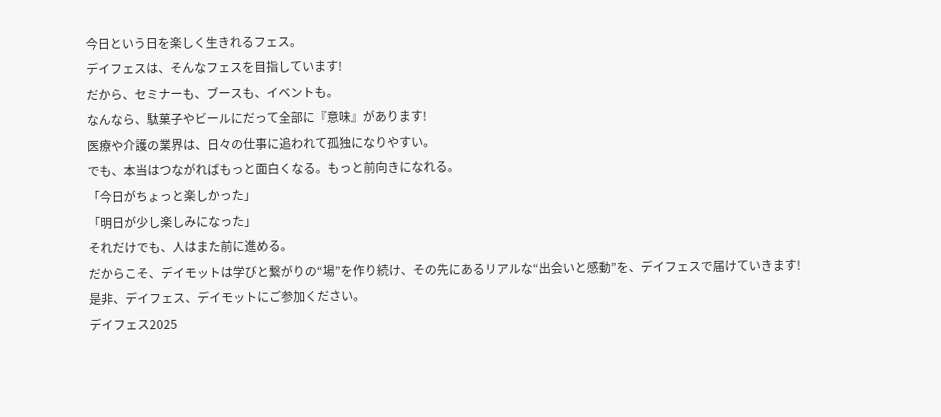今日という日を楽しく生きれるフェス。
デイフェスは、そんなフェスを目指しています!
だから、セミナーも、ブースも、イベントも。
なんなら、駄菓子やビールにだって全部に『意味』があります!
医療や介護の業界は、日々の仕事に追われて孤独になりやすい。
でも、本当はつながればもっと面白くなる。もっと前向きになれる。
「今日がちょっと楽しかった」
「明日が少し楽しみになった」
それだけでも、人はまた前に進める。
だからこそ、デイモットは学びと繋がりの“場”を作り続け、その先にあるリアルな“出会いと感動”を、デイフェスで届けていきます!
是非、デイフェス、デイモットにご参加ください。
デイフェス2025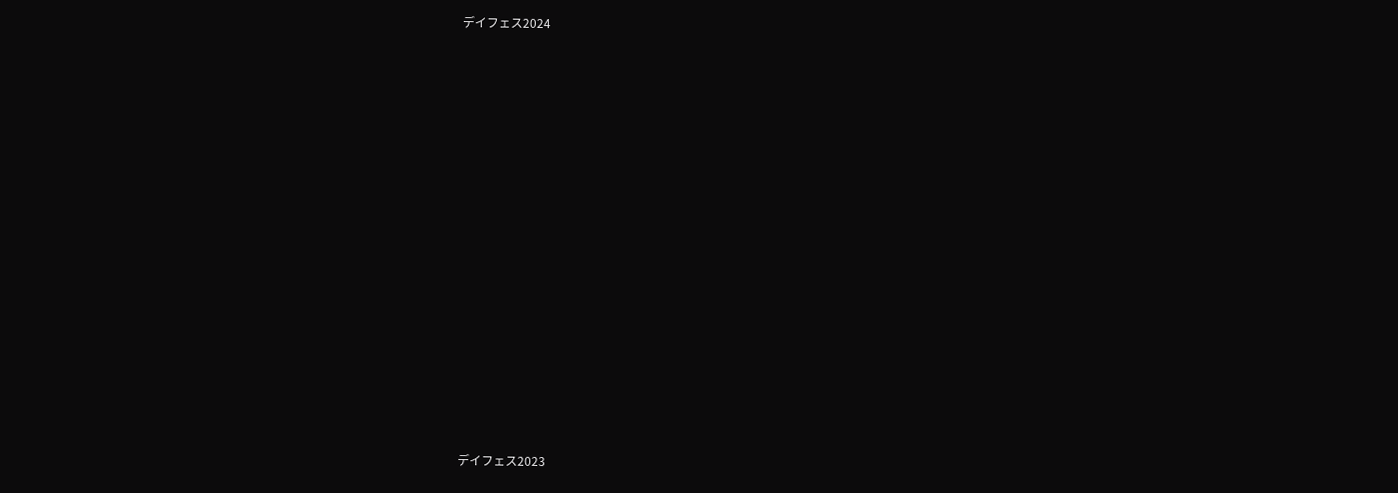デイフェス2024
















デイフェス2023